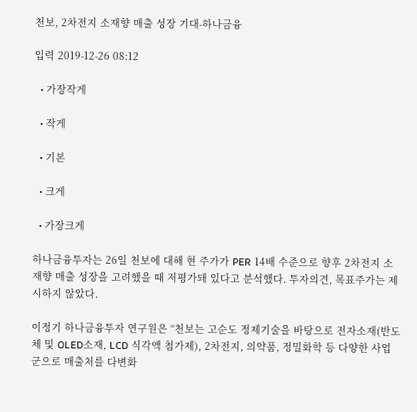천보, 2차전지 소재향 매출 성장 기대-하나금융

입력 2019-12-26 08:12

  • 가장작게

  • 작게

  • 기본

  • 크게

  • 가장크게

하나금융투자는 26일 천보에 대해 현 주가가 PER 14배 수준으로 향후 2차전지 소재향 매출 성장을 고려했을 때 저평가돼 있다고 분석했다. 투자의견, 목표주가는 제시하지 않았다.

이정기 하나금융투자 연구원은 “천보는 고순도 정제기술을 바탕으로 전자소재(반도체 및 OLED소재, LCD 식각액 첨가제), 2차전지, 의약품, 정밀화학 등 다양한 사업군으로 매출처를 다변화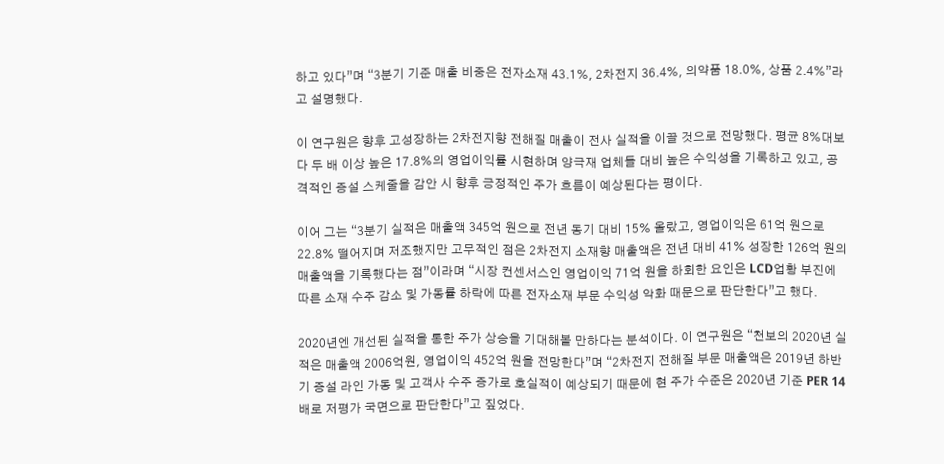하고 있다”며 “3분기 기준 매출 비중은 전자소재 43.1%, 2차전지 36.4%, 의약품 18.0%, 상품 2.4%”라고 설명했다.

이 연구원은 향후 고성장하는 2차전지향 전해질 매출이 전사 실적을 이끌 것으로 전망했다. 평균 8%대보다 두 배 이상 높은 17.8%의 영업이익률 시현하며 양극재 업체들 대비 높은 수익성을 기록하고 있고, 공격적인 증설 스케줄을 감안 시 향후 긍정적인 주가 흐름이 예상된다는 평이다.

이어 그는 “3분기 실적은 매출액 345억 원으로 전년 동기 대비 15% 올랐고, 영업이익은 61억 원으로 22.8% 떨어지며 저조했지만 고무적인 점은 2차전지 소재향 매출액은 전년 대비 41% 성장한 126억 원의 매출액을 기록했다는 점”이라며 “시장 컨센서스인 영업이익 71억 원을 하회한 요인은 LCD업황 부진에 따른 소재 수주 감소 및 가동률 하락에 따른 전자소재 부문 수익성 악화 때문으로 판단한다”고 했다.

2020년엔 개선된 실적을 통한 주가 상승을 기대해볼 만하다는 분석이다. 이 연구원은 “천보의 2020년 실적은 매출액 2006억원, 영업이익 452억 원을 전망한다”며 “2차전지 전해질 부문 매출액은 2019년 하반기 증설 라인 가동 및 고객사 수주 증가로 호실적이 예상되기 때문에 현 주가 수준은 2020년 기준 PER 14배로 저평가 국면으로 판단한다”고 짚었다.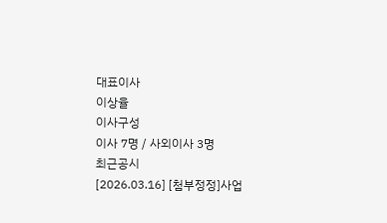대표이사
이상율
이사구성
이사 7명 / 사외이사 3명
최근공시
[2026.03.16] [첨부정정]사업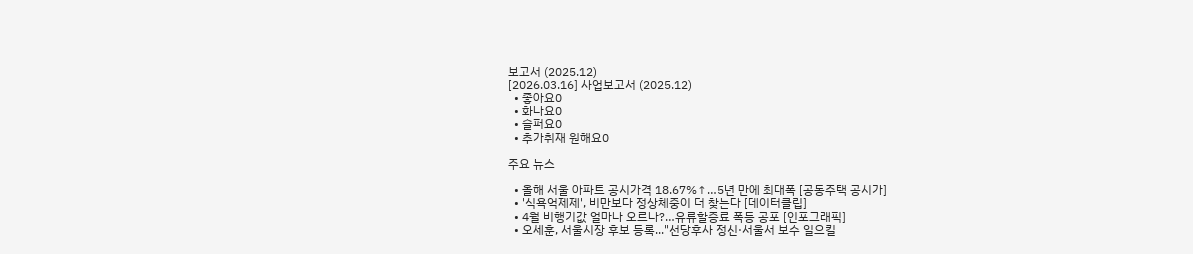보고서 (2025.12)
[2026.03.16] 사업보고서 (2025.12)
  • 좋아요0
  • 화나요0
  • 슬퍼요0
  • 추가취재 원해요0

주요 뉴스

  • 올해 서울 아파트 공시가격 18.67%↑…5년 만에 최대폭 [공동주택 공시가]
  • '식욕억제제', 비만보다 정상체중이 더 찾는다 [데이터클립]
  • 4월 비행기값 얼마나 오르나?…유류할증료 폭등 공포 [인포그래픽]
  • 오세훈, 서울시장 후보 등록..."선당후사 정신·서울서 보수 일으킬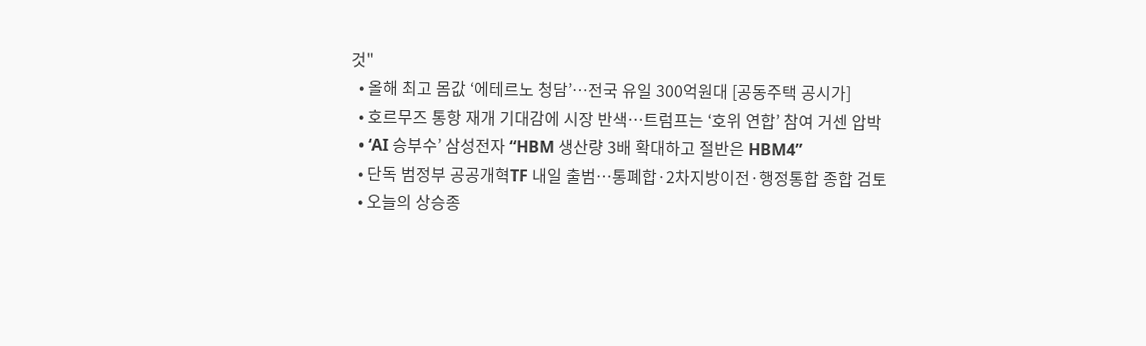것"
  • 올해 최고 몸값 ‘에테르노 청담’⋯전국 유일 300억원대 [공동주택 공시가]
  • 호르무즈 통항 재개 기대감에 시장 반색…트럼프는 ‘호위 연합’ 참여 거센 압박
  • ‘AI 승부수’ 삼성전자 “HBM 생산량 3배 확대하고 절반은 HBM4”
  • 단독 범정부 공공개혁TF 내일 출범…통폐합·2차지방이전·행정통합 종합 검토
  • 오늘의 상승종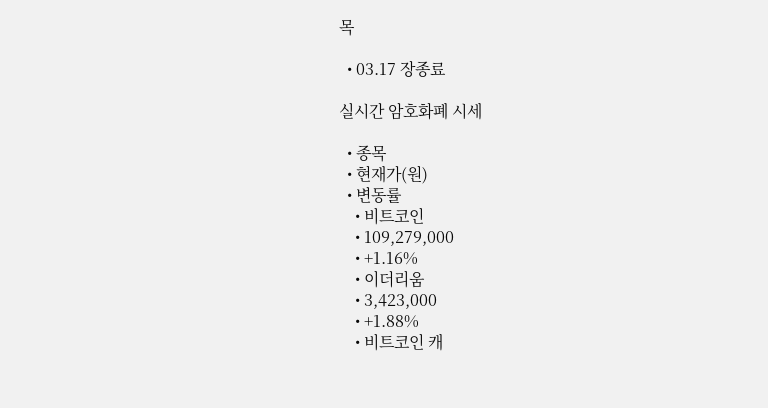목

  • 03.17 장종료

실시간 암호화폐 시세

  • 종목
  • 현재가(원)
  • 변동률
    • 비트코인
    • 109,279,000
    • +1.16%
    • 이더리움
    • 3,423,000
    • +1.88%
    • 비트코인 캐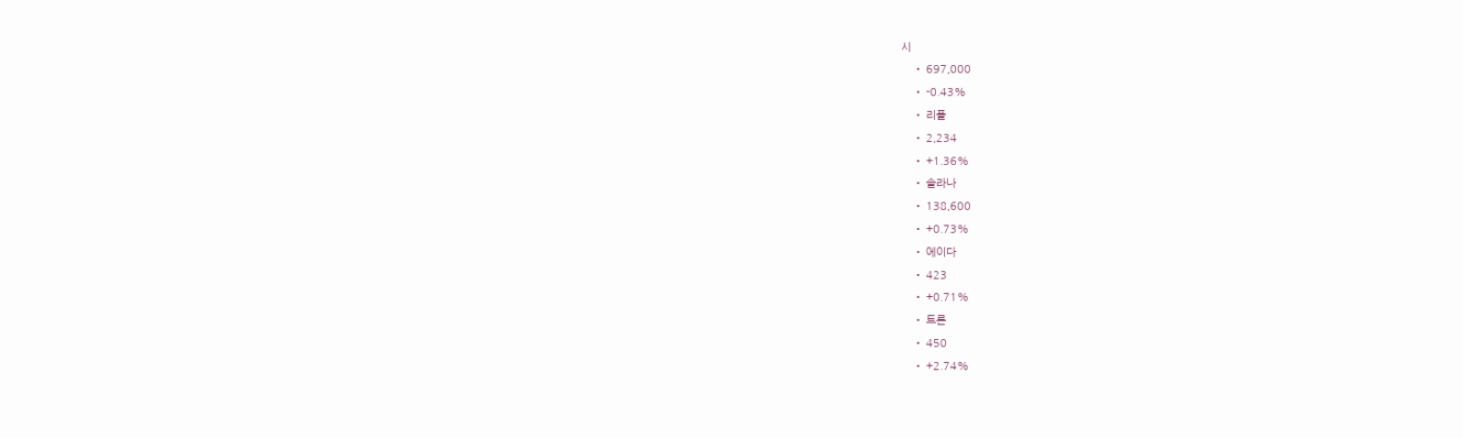시
    • 697,000
    • -0.43%
    • 리플
    • 2,234
    • +1.36%
    • 솔라나
    • 138,600
    • +0.73%
    • 에이다
    • 423
    • +0.71%
    • 트론
    • 450
    • +2.74%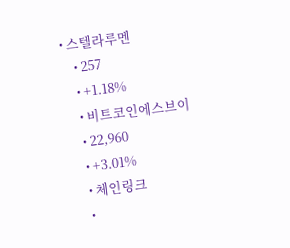• 스텔라루멘
    • 257
    • +1.18%
    • 비트코인에스브이
    • 22,960
    • +3.01%
    • 체인링크
    •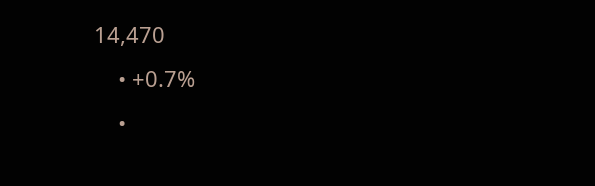14,470
    • +0.7%
    •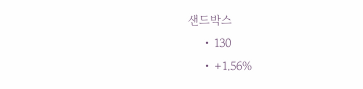샌드박스
    • 130
    • +1.56%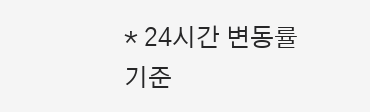* 24시간 변동률 기준